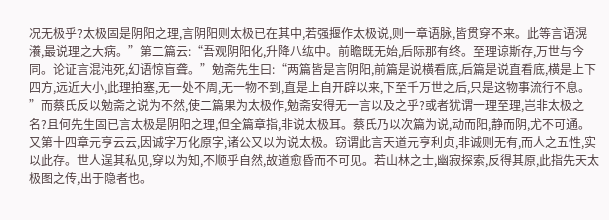况无极乎?太极固是阴阳之理,言阴阳则太极已在其中,若强揠作太极说,则一章语脉,皆贯穿不来。此等言语滉瀁,最说理之大病。”第二篇云:“吾观阴阳化,升降八纮中。前瞻既无始,后际那有终。至理谅斯存,万世与今同。论证言混沌死,幻语惊盲聋。”勉斋先生曰:“两篇皆是言阴阳,前篇是说横看底,后篇是说直看底,横是上下四方,远近大小,此理拍塞,无一处不周,无一物不到,直是上自开辟以来,下至千万世之后,只是这物事流行不息。
”而蔡氏反以勉斋之说为不然,使二篇果为太极作,勉斋安得无一言以及之乎?或者犹谓一理至理,岂非太极之名?且何先生固已言太极是阴阳之理,但全篇章指,非说太极耳。蔡氏乃以次篇为说,动而阳,静而阴,尤不可通。又第十四章元亨云云,因诚字万化原字,诸公又以为说太极。窃谓此言天道元亨利贞,非诚则无有,而人之五性,实以此存。世人逞其私见,穿以为知,不顺乎自然,故道愈昏而不可见。若山林之士,幽寂探索,反得其原,此指先天太极图之传,出于隐者也。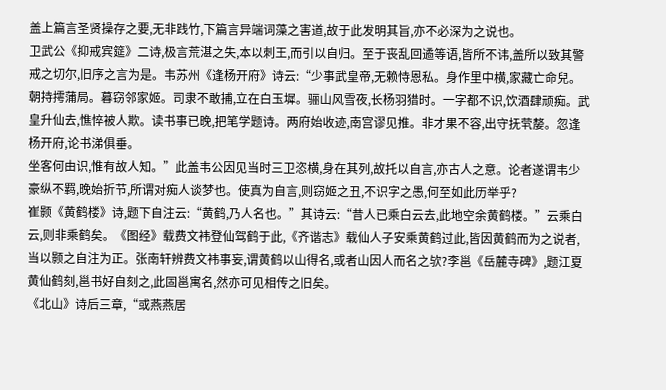盖上篇言圣贤操存之要,无非践竹,下篇言异端词藻之害道,故于此发明其旨,亦不必深为之说也。
卫武公《抑戒宾筵》二诗,极言荒湛之失,本以刺王,而引以自归。至于丧乱回遹等语,皆所不讳,盖所以致其警戒之切尔,旧序之言为是。韦苏州《逢杨开府》诗云:“少事武皇帝,无赖恃恩私。身作里中横,家藏亡命兒。朝持摴蒲局。暮窃邻家姬。司隶不敢捕,立在白玉墀。骊山风雪夜,长杨羽猎时。一字都不识,饮酒肆顽痴。武皇升仙去,憔悴被人欺。读书事已晚,把笔学题诗。两府始收迹,南宫谬见推。非才果不容,出守抚茕嫠。忽逢杨开府,论书涕俱垂。
坐客何由识,惟有故人知。”此盖韦公因见当时三卫恣横,身在其列,故托以自言,亦古人之意。论者遂谓韦少豪纵不羁,晚始折节,所谓对痴人谈梦也。使真为自言,则窃姬之丑,不识字之愚,何至如此历举乎?
崔颢《黄鹤楼》诗,题下自注云:“黄鹤,乃人名也。”其诗云:“昔人已乘白云去,此地空余黄鹤楼。”云乘白云,则非乘鹤矣。《图经》载费文袆登仙驾鹤于此,《齐谐志》载仙人子安乘黄鹤过此,皆因黄鹤而为之说者,当以颢之自注为正。张南轩辨费文袆事妄,谓黄鹤以山得名,或者山因人而名之欤?李邕《岳麓寺碑》,题江夏黄仙鹤刻,邕书好自刻之,此固邕寓名,然亦可见相传之旧矣。
《北山》诗后三章,“或燕燕居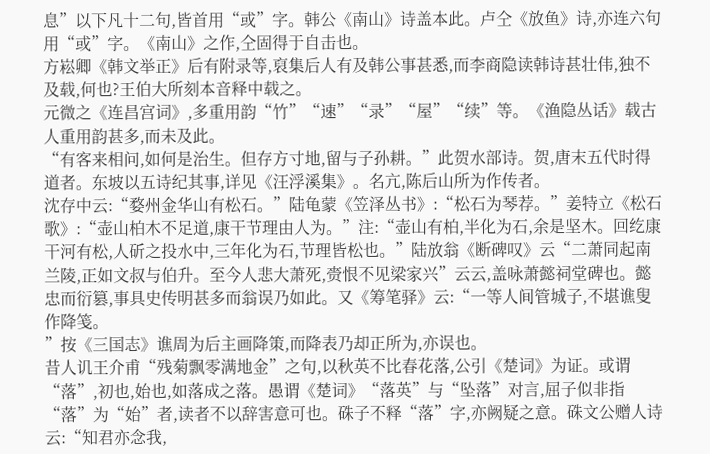息”以下凡十二句,皆首用“或”字。韩公《南山》诗盖本此。卢仝《放鱼》诗,亦连六句用“或”字。《南山》之作,仝固得于自击也。
方崧卿《韩文举正》后有附录等,裒集后人有及韩公事甚悉,而李商隐读韩诗甚壮伟,独不及载,何也?王伯大所刻本音释中载之。
元微之《连昌宫词》,多重用韵“竹”“速”“录”“屋”“续”等。《渔隐丛话》载古人重用韵甚多,而未及此。
“有客来相问,如何是治生。但存方寸地,留与子孙耕。”此贺水部诗。贺,唐末五代时得道者。东坡以五诗纪其事,详见《汪浮溪集》。名亢,陈后山所为作传者。
沈存中云:“婺州金华山有松石。”陆龟蒙《笠泽丛书》:“松石为琴荐。”姜特立《松石歌》:“壶山柏木不足道,康干节理由人为。”注:“壶山有柏,半化为石,余是坚木。回纥康干河有松,人斫之投水中,三年化为石,节理皆松也。”陆放翁《断碑叹》云“二萧同起南兰陵,正如文叔与伯升。至今人悲大萧死,赍恨不见梁家兴”云云,盖咏萧懿祠堂碑也。懿忠而衍篡,事具史传明甚多而翁误乃如此。又《筹笔驿》云:“一等人间管城子,不堪谯叟作降笺。
”按《三国志》谯周为后主画降策,而降表乃却正所为,亦误也。
昔人讥王介甫“残菊飘零满地金”之句,以秋英不比春花落,公引《楚词》为证。或谓“落”,初也,始也,如落成之落。愚谓《楚词》“落英”与“坠落”对言,屈子似非指“落”为“始”者,读者不以辞害意可也。硃子不释“落”字,亦阙疑之意。硃文公赠人诗云:“知君亦念我,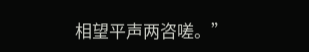相望平声两咨嗟。”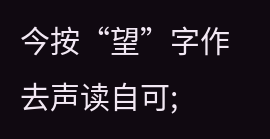今按“望”字作去声读自可;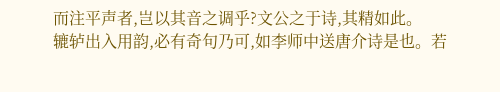而注平声者,岂以其音之调乎?文公之于诗,其精如此。
辘轳出入用韵,必有奇句乃可,如李师中送唐介诗是也。若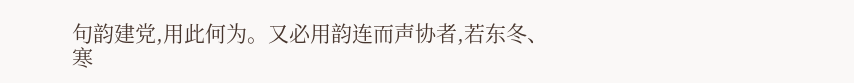句韵建党,用此何为。又必用韵连而声协者,若东冬、寒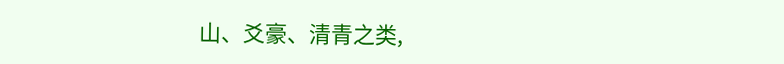山、爻豪、清青之类,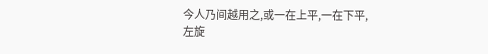今人乃间越用之,或一在上平,一在下平,
左旋